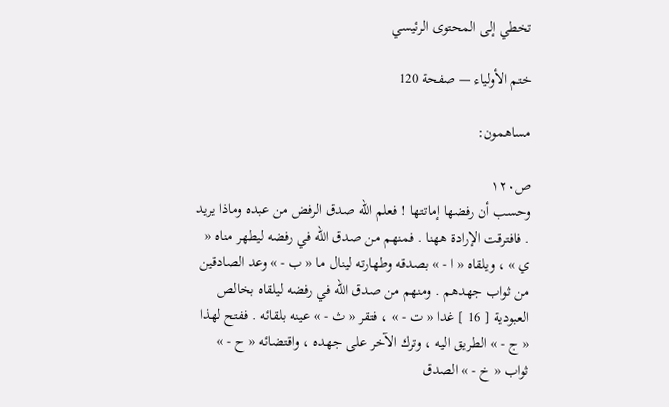تخطي إلى المحتوى الرئيسي

ختم الأولياء — صفحة 120

مساهمون:

ص١٢٠
وحسب أن رفضها إماتتها ! فعلم اللّه صدق الرفض من عبده وماذا يريد . فافترقت الإرادة ههنا . فمنهم من صدق اللّه في رفضه ليطهر مناه « ي » ، ويلقاه « ا - » بصدقه وطهارته لينال ما « ب - » وعد الصادقين من ثواب جهدهم . ومنهم من صدق اللّه في رفضه ليلقاه بخالص العبودية [ 16 ] غدا « ت - » ، فتقر « ث - » عينه بلقائه . ففتح لهذا « ج - » الطريق اليه ، وترك الآخر على جهده ، واقتضائه « ح - » ثواب « خ - » الصدق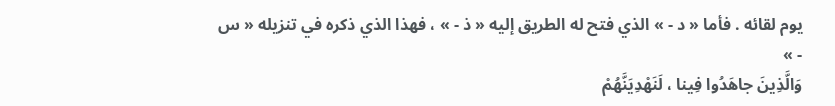يوم لقائه . فأما « د - » الذي فتح له الطريق إليه « ذ - » ، فهذا الذي ذكره في تنزيله « س - »
وَالَّذِينَ جاهَدُوا فِينا ، لَنَهْدِيَنَّهُمْ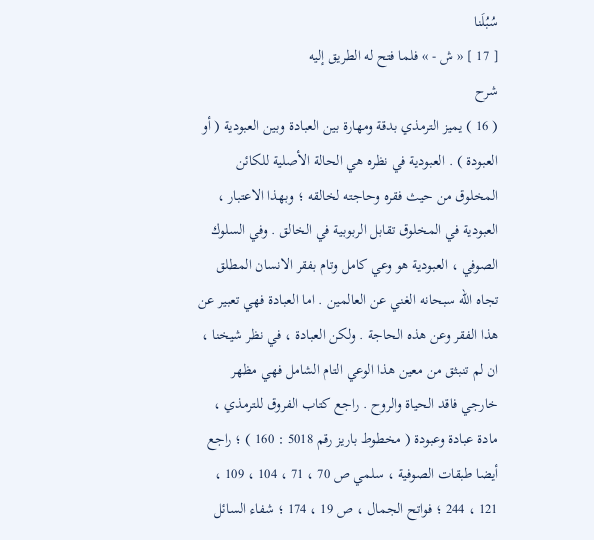سُبُلَنا
[ 17 ] « ش - » فلما فتح له الطريق إليه
شرح
( 16 ) يميز الترمذي بدقة ومهارة بين العبادة وبين العبودية ( أو العبودة ) . العبودية في نظره هي الحالة الأصلية للكائن المخلوق من حيث فقره وحاجته لخالقه ؛ وبهذا الاعتبار ، العبودية في المخلوق تقابل الربوبية في الخالق . وفي السلوك الصوفي ، العبودية هو وعي كامل وتام بفقر الانسان المطلق تجاه اللّه سبحانه الغني عن العالمين . اما العبادة فهي تعبير عن هذا الفقر وعن هذه الحاجة . ولكن العبادة ، في نظر شيخنا ، ان لم تنبثق من معين هذا الوعي التام الشامل فهي مظهر خارجي فاقد الحياة والروح . راجع كتاب الفروق للترمذي ، مادة عبادة وعبودة ( مخطوط باريز رقم 5018 : 160 ) ؛ راجع أيضا طبقات الصوفية ، سلمي ص 70 ، 71 ، 104 ، 109 ، 121 ، 244 ؛ فواتح الجمال ، ص 19 ، 174 ؛ شفاء السائل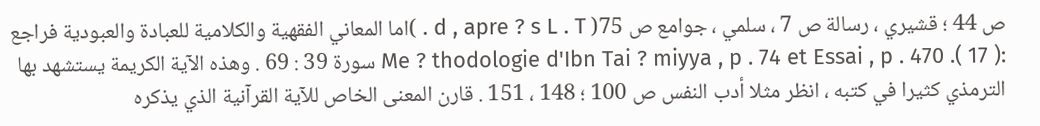ص 44 ؛ قشيري ، رسالة ص 7 ، سلمي ، جوامع ص 75( d , apre ? s L . T . )اما المعاني الفقهية والكلامية للعبادة والعبودية فراجع :Me ? thodologie d'Ibn Tai ? miyya , p . 74 et Essai , p . 470 .( 17 ) سورة 39 : 69 . وهذه الآية الكريمة يستشهد بها الترمذي كثيرا في كتبه ، انظر مثلا أدب النفس ص 100 ؛ 148 ، 151 . قارن المعنى الخاص للآية القرآنية الذي يذكره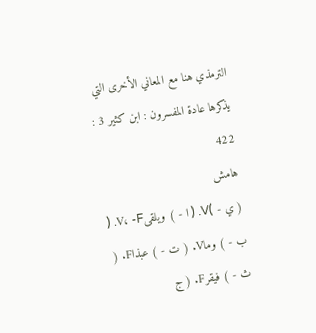الترمذي هنا مع المعاني الأخرى التي يذكرها عادة المفسرون : ابن كثير 3 : 422
هامش
( ي - )V. ( ا - ) ويلقىV، -F. ( ب - ) وماV. ( ت - ) عبذاF. ( ث - ) فيقرF. ( ج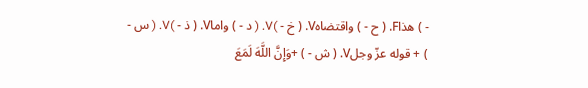- ) هذاF. ( ح - ) واقتضاهV. ( خ - )V. ( د - ) واماV. ( ذ - )V. ( س - ) + قوله عزّ وجلV. ( ش - ) +وَإِنَّ اللَّهَ لَمَعَ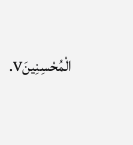الْمُحْسِنِينَV.